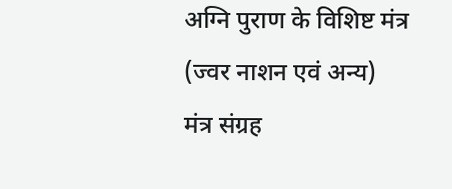अग्नि पुराण के विशिष्ट मंत्र
(ज्वर नाशन एवं अन्य)
मंत्र संग्रह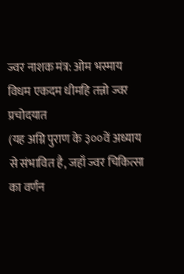ज्वर नाशक मंत्र: ओम भस्माय विधम एकदम धीमहि तन्नो ज्वर प्रचोदयात
(यह अग्नि पुराण के ३००वें अध्याय से संभावित है, जहाँ ज्वर चिकित्सा का वर्णन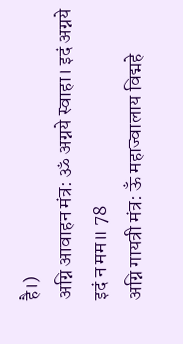है।)
अग्नि आवाहन मंत्र: ॐ अग्नये स्वाहा। इदं अग्नये इदं न मम॥ 78
अग्नि गायत्री मंत्र: ऊँ महाज्वालाय विद्महे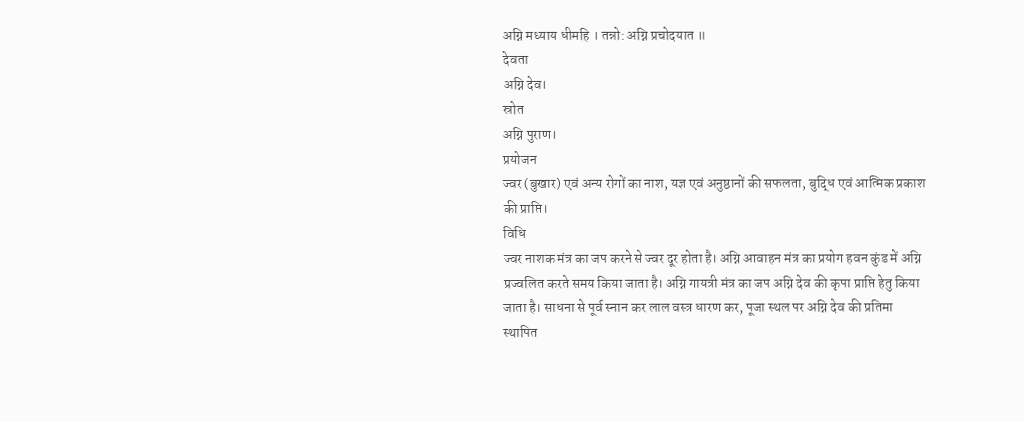अग्नि मध्याय धीमहि । तन्नो: अग्नि प्रचोदयात ॥
देवता
अग्नि देव।
स्रोत
अग्नि पुराण।
प्रयोजन
ज्वर (बुखार) एवं अन्य रोगों का नाश, यज्ञ एवं अनुष्ठानों की सफलता, बुद्धि एवं आत्मिक प्रकाश की प्राप्ति।
विधि
ज्वर नाशक मंत्र का जप करने से ज्वर दूर होता है। अग्नि आवाहन मंत्र का प्रयोग हवन कुंड में अग्नि प्रज्वलित करते समय किया जाता है। अग्नि गायत्री मंत्र का जप अग्नि देव की कृपा प्राप्ति हेतु किया जाता है। साधना से पूर्व स्नान कर लाल वस्त्र धारण कर, पूजा स्थल पर अग्नि देव की प्रतिमा स्थापित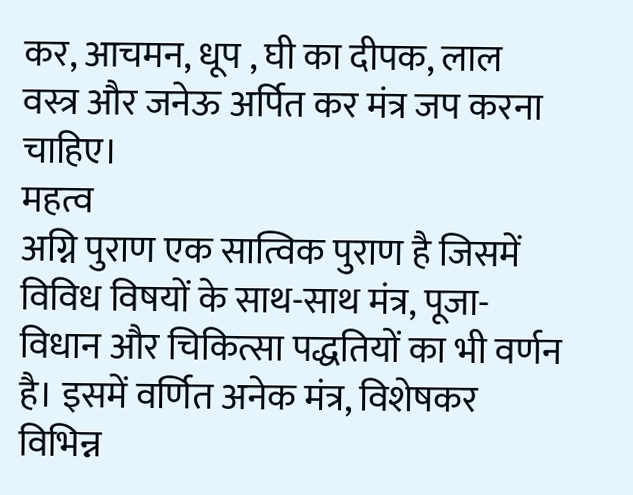कर, आचमन, धूप , घी का दीपक, लाल वस्त्र और जनेऊ अर्पित कर मंत्र जप करना चाहिए।
महत्व
अग्नि पुराण एक सात्विक पुराण है जिसमें विविध विषयों के साथ-साथ मंत्र, पूजा-विधान और चिकित्सा पद्धतियों का भी वर्णन है। इसमें वर्णित अनेक मंत्र, विशेषकर विभिन्न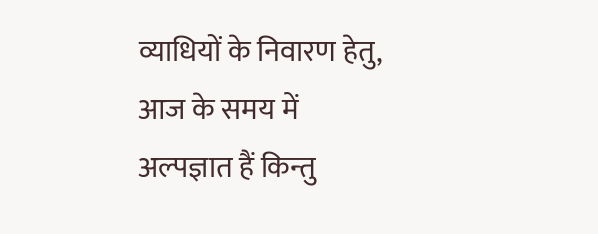व्याधियों के निवारण हेतु, आज के समय में अल्पज्ञात हैं किन्तु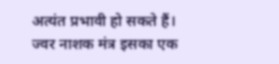अत्यंत प्रभावी हो सकते हैं। ज्वर नाशक मंत्र इसका एक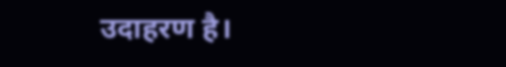उदाहरण है।